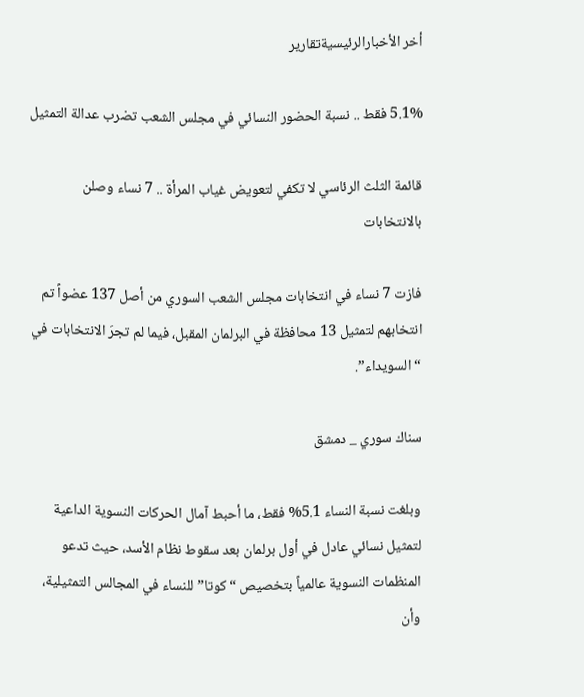أخر الأخبارالرئيسيةتقارير

5.1% فقط .. نسبة الحضور النسائي في مجلس الشعب تضرب عدالة التمثيل

قائمة الثلث الرئاسي لا تكفي لتعويض غياب المرأة .. 7 نساء وصلن بالانتخابات

فازت 7 نساء في انتخابات مجلس الشعب السوري من أصل 137 عضواً تم انتخابهم لتمثيل 13 محافظة في البرلمان المقبل، فيما لم تجرَ الانتخابات في “السويداء”.

سناك سوري _ دمشق

وبلغت نسبة النساء 5.1% فقط، ما أحبط آمال الحركات النسوية الداعية لتمثيل نسائي عادل في أول برلمان بعد سقوط نظام الأسد، حيث تدعو المنظمات النسوية عالمياً بتخصيص “كوتا” للنساء في المجالس التمثيلية، وأن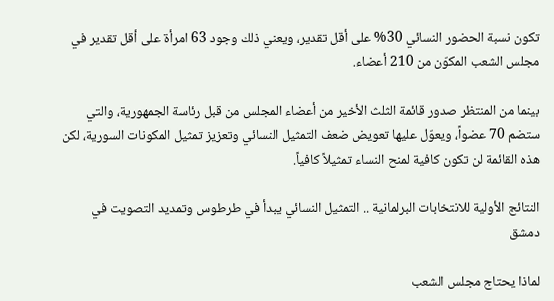تكون نسبة الحضور النسائي 30% على أقل تقدير، ويعني ذلك وجود 63 امرأة على أقل تقدير في مجلس الشعب المكوّن من 210 أعضاء.

بينما من المنتظر صدور قائمة الثلث الأخير من أعضاء المجلس من قبل رئاسة الجمهورية، والتي ستضم 70 عضواً، ويعوّل عليها تعويض ضعف التمثيل النسائي وتعزيز تمثيل المكونات السورية، لكن هذه القائمة لن تكون كافية لمنح النساء تمثيلاً كافياً.

النتائج الأولية للانتخابات البرلمانية .. التمثيل النسائي يبدأ في طرطوس وتمديد التصويت في دمشق

لماذا يحتاج مجلس الشعب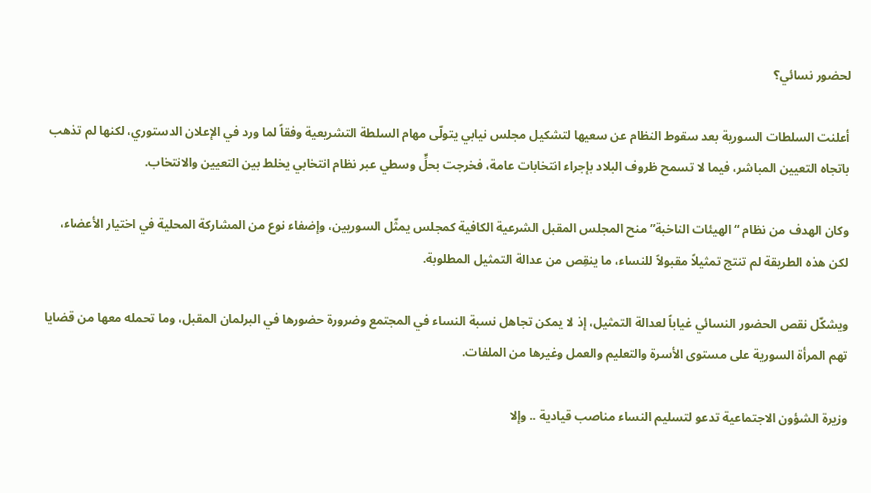لحضور نسائي؟

أعلنت السلطات السورية بعد سقوط النظام عن سعيها لتشكيل مجلس نيابي يتولّى مهام السلطة التشريعية وفقاً لما ورد في الإعلان الدستوري، لكنها لم تذهب باتجاه التعيين المباشر، فيما لا تسمح ظروف البلاد بإجراء انتخابات عامة، فخرجت بحلٍّ وسطي عبر نظام انتخابي يخلط بين التعيين والانتخاب.

وكان الهدف من نظام “الهيئات الناخبة” منح المجلس المقبل الشرعية الكافية كمجلس يمثّل السوريين، وإضفاء نوع من المشاركة المحلية في اختيار الأعضاء، لكن هذه الطريقة لم تنتج تمثيلاً مقبولاً للنساء، ما ينقِص من عدالة التمثيل المطلوبة.

ويشكّل نقص الحضور النسائي غياباً لعدالة التمثيل، إذ لا يمكن تجاهل نسبة النساء في المجتمع وضرورة حضورها في البرلمان المقبل، وما تحمله معها من قضايا تهم المرأة السورية على مستوى الأسرة والتعليم والعمل وغيرها من الملفات.

وزيرة الشؤون الاجتماعية تدعو لتسليم النساء مناصب قيادية .. وإلا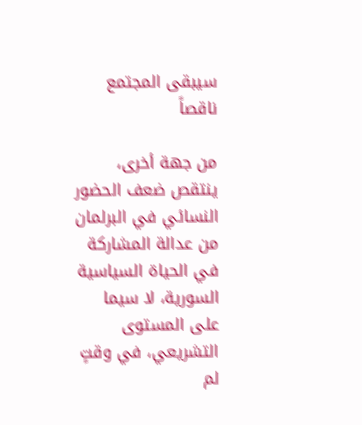سيبقى المجتمع ناقصاً

من جهة أخرى، ينتقص ضعف الحضور النسائي في البرلمان من عدالة المشاركة في الحياة السياسية السورية، لا سيما على المستوى التشريعي، في وقتٍ لم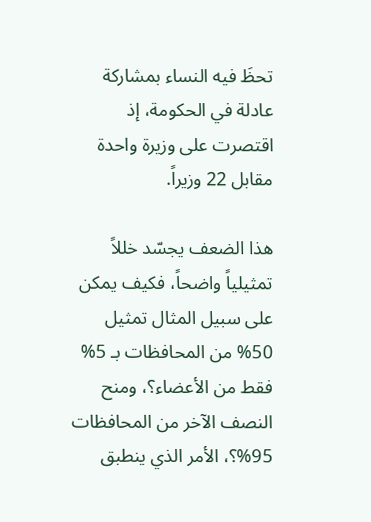تحظَ فيه النساء بمشاركة عادلة في الحكومة، إذ اقتصرت على وزيرة واحدة مقابل 22 وزيراً.

هذا الضعف يجسّد خللاً تمثيلياً واضحاً، فكيف يمكن على سبيل المثال تمثيل 50% من المحافظات بـ 5% فقط من الأعضاء؟، ومنح النصف الآخر من المحافظات 95%؟، الأمر الذي ينطبق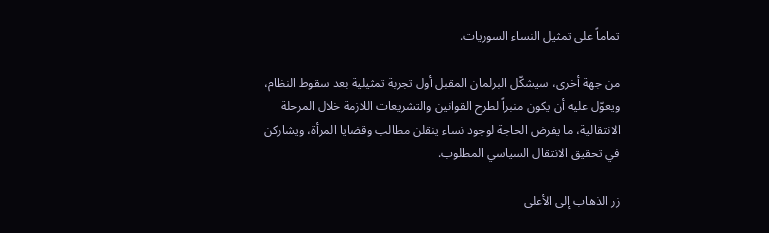تماماً على تمثيل النساء السوريات.

من جهة أخرى، سيشكّل البرلمان المقبل أول تجربة تمثيلية بعد سقوط النظام، ويعوّل عليه أن يكون منبراً لطرح القوانين والتشريعات اللازمة خلال المرحلة الانتقالية، ما يفرض الحاجة لوجود نساء ينقلن مطالب وقضايا المرأة، ويشاركن في تحقيق الانتقال السياسي المطلوب.

زر الذهاب إلى الأعلى